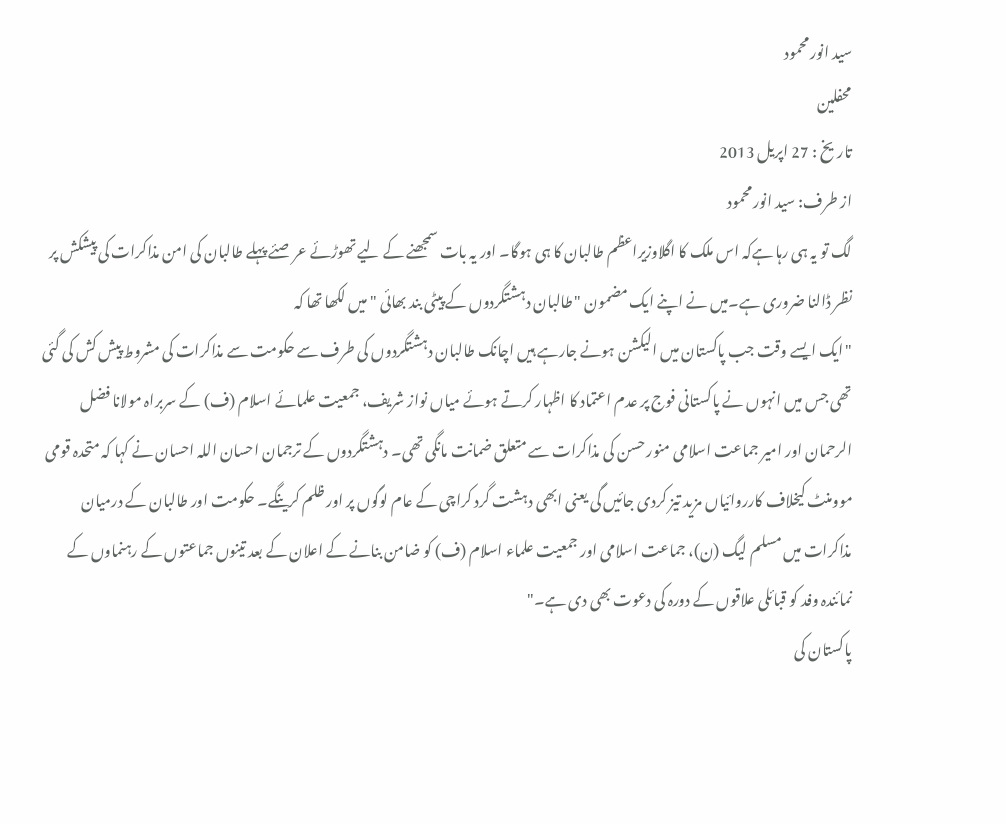سید انور محمود
محفلین
تاریخ : 27 اپریل 2013
از طرف: سید انور محمود
لگ تو یہ ہی رہا ہےکہ اس ملک کا اگلاوزیراعظم طالبان کا ہی ہوگا۔ اور یہ بات سمجھنے کے لیے تھوڑئے عرصئے پہلے طالبان کی امن مذاکرات کی پیشکش پر نظر ڈالنا ضروری ہے۔میں نے اپنے ایک مضمون "طالبان دہشتگردوں کے پیٹی بند بھائی " میں لکھا تھا کہ
"ایک ایسے وقت جب پاکستان میں الیکشن ہونے جارہے ہیں اچانک طالبان دہشتگردوں کی طرف سے حکومت سے مذاکرات کی مشروط پیش کش کی گئی تھی جس میں انہوں نے پاکستانی فوج پر عدم اعتماد کا اظہار کرتے ہوئے میاں نواز شریف، جمعیت علمائے اسلام (ف) کے سربراہ مولانا فضل الرحمان اور امیر جماعت اسلامی منور حسن کی مذاکرات سے متعلق ضمانت مانگی تھی۔ دہشتگردوں کے ترجمان احسان اللہ احسان نے کہا کہ متحدہ قومی موومنٹ کیخلاف کارروائیاں مزید تیز کردی جائیں گی یعنی ابھی دہشت گرد کراچی کے عام لوگوں پر اور ظلم کرینگے۔ حکومت اور طالبان کے درمیان مذاکرات میں مسلم لیگ (ن)، جماعت اسلامی اور جمعیت علماء اسلام (ف) کو ضامن بنانے کے اعلان کے بعد تینوں جماعتوں کے رہنماوں کے نمائندہ وفد کو قبائلی علاقوں کے دورہ کی دعوت بھی دی ہے۔"
پاکستان کی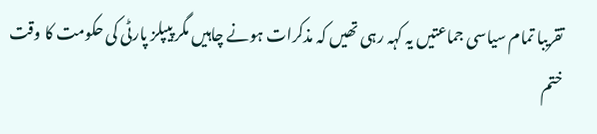تقریبا تمام سیاسی جماعتیں یہ کہہ رہی تھیں کہ مذکرات ہونے چاہیں مگر پیپلز پارٹی کی حکومت کا وقت ختم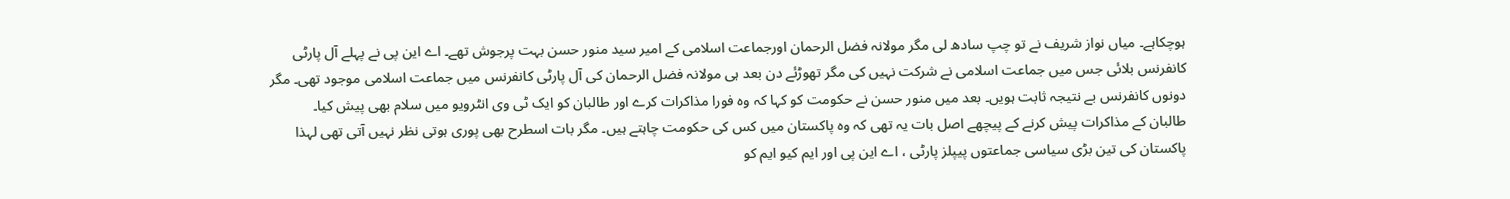ہوچکاہے۔ میاں نواز شریف نے تو چپ سادھ لی مگر مولانہ فضل الرحمان اورجماعت اسلامی کے امیر سید منور حسن بہت پرجوش تھے۔ اے این پی نے پہلے آل پارٹی کانفرنس بلائی جس میں جماعت اسلامی نے شرکت نہیں کی مگر تھوڑئے دن بعد ہی مولانہ فضل الرحمان کی آل پارٹی کانفرنس میں جماعت اسلامی موجود تھی۔ مگر دونوں کانفرنس بے نتیجہ ثابت ہویں۔ بعد میں منور حسن نے حکومت کو کہا کہ وہ فورا مذاکرات کرے اور طالبان کو ایک ٹی وی انٹرویو میں سلام بھی پیش کیا۔
طالبان کے مذاکرات پیش کرنے کے پیچھے اصل بات یہ تھی کہ وہ پاکستان میں کس کی حکومت چاہتے ہیں۔ مگر بات اسطرح بھی پوری ہوتی نظر نہیں آتی تھی لہذا پاکستان کی تین بڑی سیاسی جماعتوں پیپلز پارٹی ، اے این پی اور ایم کیو ایم کو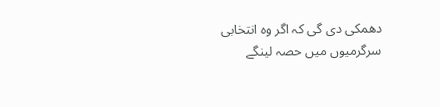دھمکی دی گی کہ اگر وہ انتخابی سرگرمیوں میں حصہ لینگے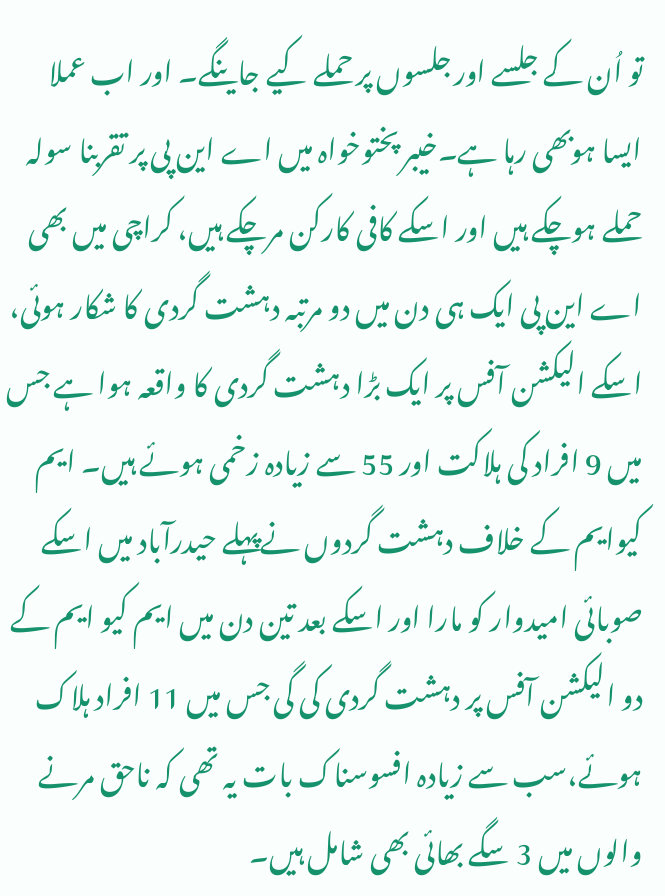تو اُن کے جلسے اور جلسوں پر حملے کیے جاینگے۔ اور اب عملا ایسا ہوبھی رہا ہے۔خیبر پختوخواہ میں اے این پی پر تقربنا سولہ حملے ہوچکے ہیں اور اسکے کافی کارکن مرچکے ہیں، کراچی میں بھی اے این پی ایک ہی دن میں دو مرتبہ دہشت گردی کا شکار ہوئی، اسکے الیکشن آفس پر ایک بڑا دہشت گردی کا واقعہ ہوا ہے جس میں 9 افراد کی ہلاکت اور 55 سے زیادہ زخمی ہوئے ہیں۔ ایم کیوایم کے خلاف دہشت گردوں نےپہلے حیدرآباد میں اسکے صوبائی امیدوار کو مارا اور اسکے بعد تین دن میں ایم کیو ایم کے دو الیکشن آفس پر دہشت گردی کی گی جس میں 11 افراد ہلاک ہوئے،سب سے زیادہ افسوسناک بات یہ تھی کہ ناحق مرنے والوں میں 3 سگے بھائی بھی شامل ہیں۔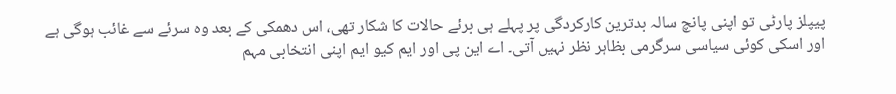پیپلز پارٹی تو اپنی پانچ سالہ بدترین کارکردگی پر پہلے ہی برئے حالات کا شکار تھی، اس دھمکی کے بعد وہ سرئے سے غائب ہوگی ہے اور اسکی کوئی سیاسی سرگرمی بظاہر نظر نہیں آتی۔ اے این پی اور ایم کیو ایم اپنی انتخابی مہم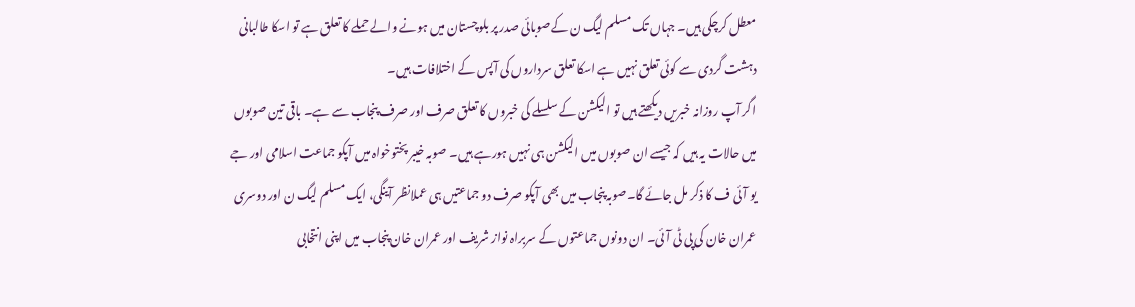معطل کرچکی ہیں۔ جہاں تک مسلم لیگ ن کےصوبائی صدر پر بلوچستان میں ہونے والے حملے کا تعلق ہے تو اسکا طالبانی دہشت گردی سے کوئی تعلق نہیں ہے اسکا تعلق سرداروں کی آپس کے اختلافات ہیں۔
اگر آپ روزانہ خبریں دیکھتے ہیں تو الیکشن کے سلسلے کی خبروں کا تعلق صرف اور صرف پنجاب سے ہے۔ باقی تین صوبوں میں حالات یہ ہیں کہ جیسے ان صوبوں میں الیکشن ہی نہیں ہورہے ہیں۔ صوبہ خیبر پختوخواہ میں آپکو جماعت اسلامی اور جے یو آئی ف کا ذکر مل جائے گا۔صوبہ پنجاب میں بھی آپکو صرف دو جماعتیں ہی عملانظر آینگی، ایک مسلم لیگ ن اور دوسری عمران خان کی پی ٹی آئی۔ ان دونوں جماعتوں کے سربراہ نواز شریف اور عمران خان پنجاب میں اپنی انتخابی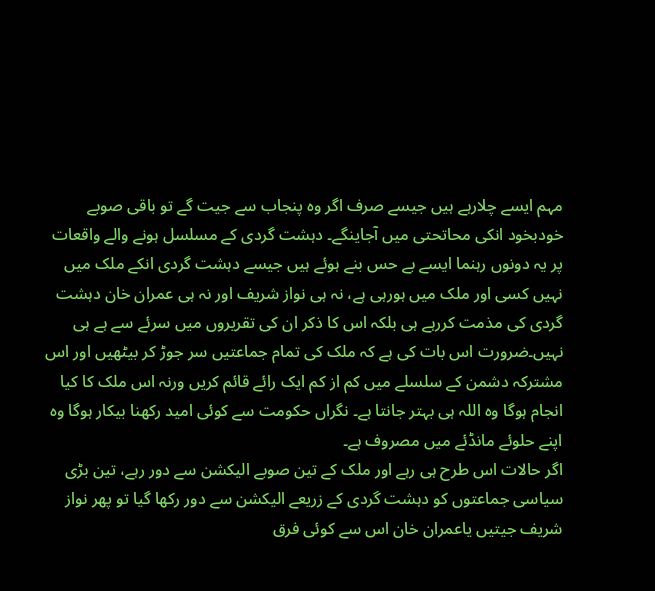مہم ایسے چلارہے ہیں جیسے صرف اگر وہ پنجاب سے جیت گے تو باقی صوبے خودبخود انکی محاتحتی میں آجاینگے۔ دہشت گردی کے مسلسل ہونے والے واقعات پر یہ دونوں رہنما ایسے بے حس بنے ہوئے ہیں جیسے دہشت گردی انکے ملک میں نہیں کسی اور ملک میں ہورہی ہے، نہ ہی نواز شریف اور نہ ہی عمران خان دہشت گردی کی مذمت کررہے ہی بلکہ اس کا ذکر ان کی تقریروں میں سرئے سے ہے ہی نہیں۔ضرورت اس بات کی ہے کہ ملک کی تمام جماعتیں سر جوڑ کر بیٹھیں اور اس مشترکہ دشمن کے سلسلے میں کم از کم ایک رائے قائم کریں ورنہ اس ملک کا کیا انجام ہوگا وہ اللہ ہی بہتر جانتا ہے۔ نگراں حکومت سے کوئی امید رکھنا بیکار ہوگا وہ اپنے حلوئے مانڈئے میں مصروف ہے۔
اگر حالات اس طرح ہی رہے اور ملک کے تین صوبے الیکشن سے دور رہے، تین بڑی سیاسی جماعتوں کو دہشت گردی کے زریعے الیکشن سے دور رکھا گیا تو پھر نواز شریف جیتیں یاعمران خان اس سے کوئی فرق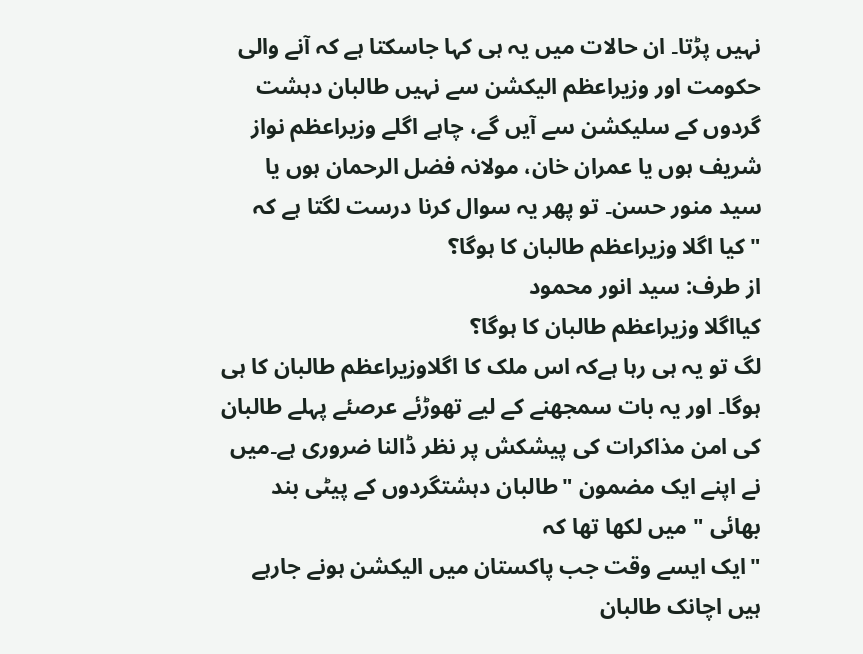نہیں پڑتا۔ ان حالات میں یہ ہی کہا جاسکتا ہے کہ آنے والی حکومت اور وزیراعظم الیکشن سے نہیں طالبان دہشت گردوں کے سلیکشن سے آیں گے، چاہے اگلے وزیراعظم نواز شریف ہوں یا عمران خان، مولانہ فضل الرحمان ہوں یا سید منور حسن۔ تو پھر یہ سوال کرنا درست لگتا ہے کہ "کیا اگلا وزیراعظم طالبان کا ہوگا؟
از طرف: سید انور محمود
کیااگلا وزیراعظم طالبان کا ہوگا؟
لگ تو یہ ہی رہا ہےکہ اس ملک کا اگلاوزیراعظم طالبان کا ہی ہوگا۔ اور یہ بات سمجھنے کے لیے تھوڑئے عرصئے پہلے طالبان کی امن مذاکرات کی پیشکش پر نظر ڈالنا ضروری ہے۔میں نے اپنے ایک مضمون "طالبان دہشتگردوں کے پیٹی بند بھائی " میں لکھا تھا کہ
"ایک ایسے وقت جب پاکستان میں الیکشن ہونے جارہے ہیں اچانک طالبان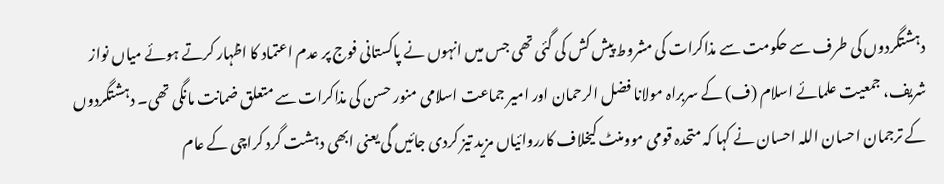دہشتگردوں کی طرف سے حکومت سے مذاکرات کی مشروط پیش کش کی گئی تھی جس میں انہوں نے پاکستانی فوج پر عدم اعتماد کا اظہار کرتے ہوئے میاں نواز شریف، جمعیت علمائے اسلام (ف) کے سربراہ مولانا فضل الرحمان اور امیر جماعت اسلامی منور حسن کی مذاکرات سے متعلق ضمانت مانگی تھی۔ دہشتگردوں کے ترجمان احسان اللہ احسان نے کہا کہ متحدہ قومی موومنٹ کیخلاف کارروائیاں مزید تیز کردی جائیں گی یعنی ابھی دہشت گرد کراچی کے عام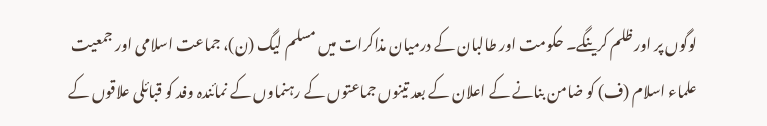لوگوں پر اور ظلم کرینگے۔ حکومت اور طالبان کے درمیان مذاکرات میں مسلم لیگ (ن)، جماعت اسلامی اور جمعیت علماء اسلام (ف) کو ضامن بنانے کے اعلان کے بعد تینوں جماعتوں کے رہنماوں کے نمائندہ وفد کو قبائلی علاقوں کے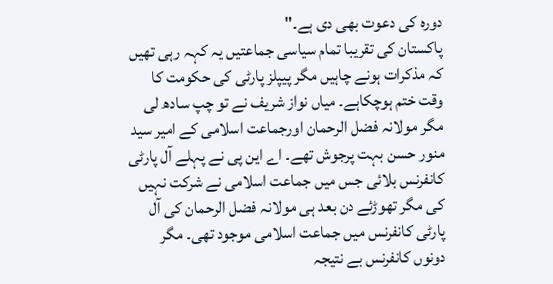دورہ کی دعوت بھی دی ہے۔"
پاکستان کی تقریبا تمام سیاسی جماعتیں یہ کہہ رہی تھیں کہ مذکرات ہونے چاہیں مگر پیپلز پارٹی کی حکومت کا وقت ختم ہوچکاہے۔ میاں نواز شریف نے تو چپ سادھ لی مگر مولانہ فضل الرحمان اورجماعت اسلامی کے امیر سید منور حسن بہت پرجوش تھے۔ اے این پی نے پہلے آل پارٹی کانفرنس بلائی جس میں جماعت اسلامی نے شرکت نہیں کی مگر تھوڑئے دن بعد ہی مولانہ فضل الرحمان کی آل پارٹی کانفرنس میں جماعت اسلامی موجود تھی۔ مگر دونوں کانفرنس بے نتیجہ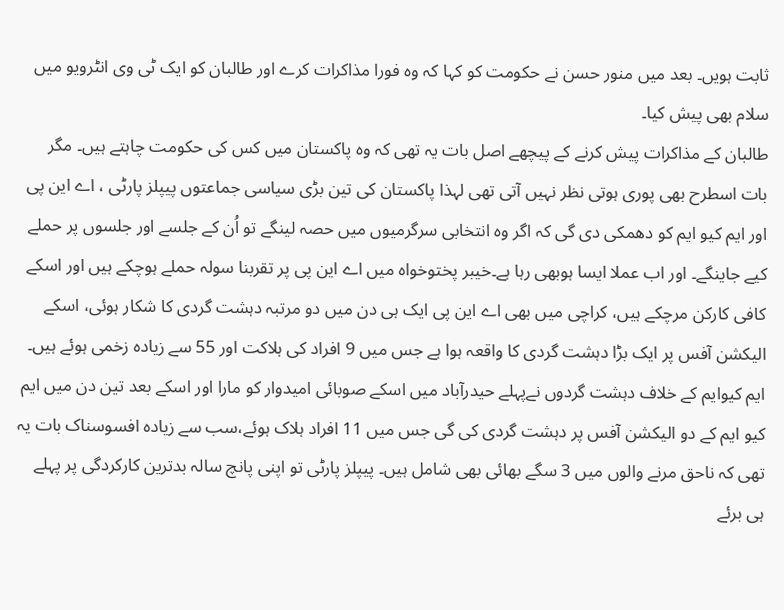ثابت ہویں۔ بعد میں منور حسن نے حکومت کو کہا کہ وہ فورا مذاکرات کرے اور طالبان کو ایک ٹی وی انٹرویو میں سلام بھی پیش کیا۔
طالبان کے مذاکرات پیش کرنے کے پیچھے اصل بات یہ تھی کہ وہ پاکستان میں کس کی حکومت چاہتے ہیں۔ مگر بات اسطرح بھی پوری ہوتی نظر نہیں آتی تھی لہذا پاکستان کی تین بڑی سیاسی جماعتوں پیپلز پارٹی ، اے این پی اور ایم کیو ایم کو دھمکی دی گی کہ اگر وہ انتخابی سرگرمیوں میں حصہ لینگے تو اُن کے جلسے اور جلسوں پر حملے کیے جاینگے۔ اور اب عملا ایسا ہوبھی رہا ہے۔خیبر پختوخواہ میں اے این پی پر تقربنا سولہ حملے ہوچکے ہیں اور اسکے کافی کارکن مرچکے ہیں، کراچی میں بھی اے این پی ایک ہی دن میں دو مرتبہ دہشت گردی کا شکار ہوئی، اسکے الیکشن آفس پر ایک بڑا دہشت گردی کا واقعہ ہوا ہے جس میں 9 افراد کی ہلاکت اور 55 سے زیادہ زخمی ہوئے ہیں۔ ایم کیوایم کے خلاف دہشت گردوں نےپہلے حیدرآباد میں اسکے صوبائی امیدوار کو مارا اور اسکے بعد تین دن میں ایم کیو ایم کے دو الیکشن آفس پر دہشت گردی کی گی جس میں 11 افراد ہلاک ہوئے،سب سے زیادہ افسوسناک بات یہ تھی کہ ناحق مرنے والوں میں 3 سگے بھائی بھی شامل ہیں۔ پیپلز پارٹی تو اپنی پانچ سالہ بدترین کارکردگی پر پہلے ہی برئے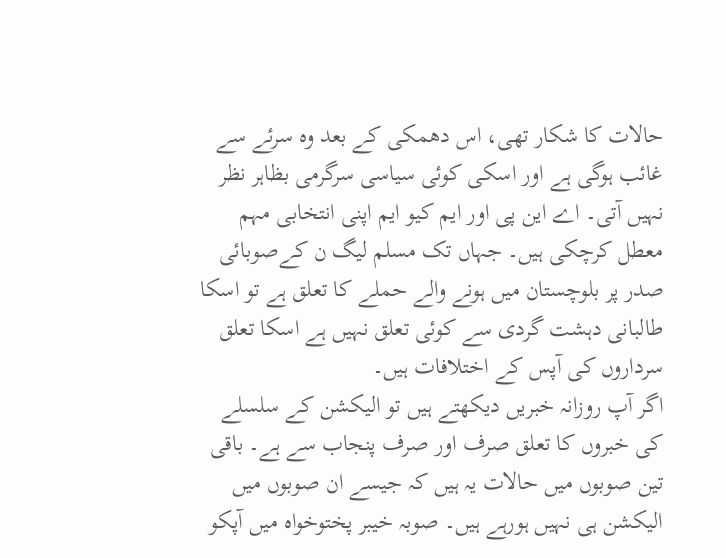حالات کا شکار تھی، اس دھمکی کے بعد وہ سرئے سے غائب ہوگی ہے اور اسکی کوئی سیاسی سرگرمی بظاہر نظر نہیں آتی۔ اے این پی اور ایم کیو ایم اپنی انتخابی مہم معطل کرچکی ہیں۔ جہاں تک مسلم لیگ ن کےصوبائی صدر پر بلوچستان میں ہونے والے حملے کا تعلق ہے تو اسکا طالبانی دہشت گردی سے کوئی تعلق نہیں ہے اسکا تعلق سرداروں کی آپس کے اختلافات ہیں۔
اگر آپ روزانہ خبریں دیکھتے ہیں تو الیکشن کے سلسلے کی خبروں کا تعلق صرف اور صرف پنجاب سے ہے۔ باقی تین صوبوں میں حالات یہ ہیں کہ جیسے ان صوبوں میں الیکشن ہی نہیں ہورہے ہیں۔ صوبہ خیبر پختوخواہ میں آپکو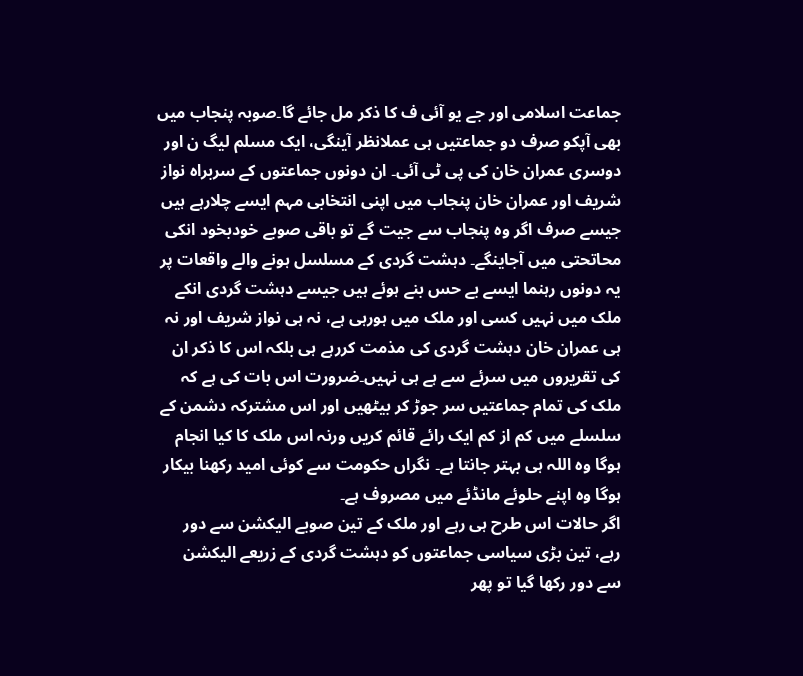جماعت اسلامی اور جے یو آئی ف کا ذکر مل جائے گا۔صوبہ پنجاب میں بھی آپکو صرف دو جماعتیں ہی عملانظر آینگی، ایک مسلم لیگ ن اور دوسری عمران خان کی پی ٹی آئی۔ ان دونوں جماعتوں کے سربراہ نواز شریف اور عمران خان پنجاب میں اپنی انتخابی مہم ایسے چلارہے ہیں جیسے صرف اگر وہ پنجاب سے جیت گے تو باقی صوبے خودبخود انکی محاتحتی میں آجاینگے۔ دہشت گردی کے مسلسل ہونے والے واقعات پر یہ دونوں رہنما ایسے بے حس بنے ہوئے ہیں جیسے دہشت گردی انکے ملک میں نہیں کسی اور ملک میں ہورہی ہے، نہ ہی نواز شریف اور نہ ہی عمران خان دہشت گردی کی مذمت کررہے ہی بلکہ اس کا ذکر ان کی تقریروں میں سرئے سے ہے ہی نہیں۔ضرورت اس بات کی ہے کہ ملک کی تمام جماعتیں سر جوڑ کر بیٹھیں اور اس مشترکہ دشمن کے سلسلے میں کم از کم ایک رائے قائم کریں ورنہ اس ملک کا کیا انجام ہوگا وہ اللہ ہی بہتر جانتا ہے۔ نگراں حکومت سے کوئی امید رکھنا بیکار ہوگا وہ اپنے حلوئے مانڈئے میں مصروف ہے۔
اگر حالات اس طرح ہی رہے اور ملک کے تین صوبے الیکشن سے دور رہے، تین بڑی سیاسی جماعتوں کو دہشت گردی کے زریعے الیکشن سے دور رکھا گیا تو پھر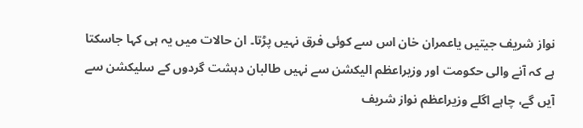نواز شریف جیتیں یاعمران خان اس سے کوئی فرق نہیں پڑتا۔ ان حالات میں یہ ہی کہا جاسکتا ہے کہ آنے والی حکومت اور وزیراعظم الیکشن سے نہیں طالبان دہشت گردوں کے سلیکشن سے آیں گے، چاہے اگلے وزیراعظم نواز شریف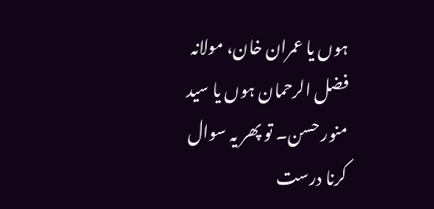ہوں یا عمران خان، مولانہ فضل الرحمان ہوں یا سید منور حسن۔ تو پھر یہ سوال کرنا درست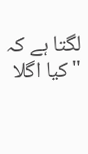لگتا ہے کہ "کیا اگلا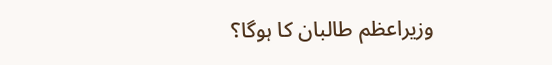وزیراعظم طالبان کا ہوگا؟